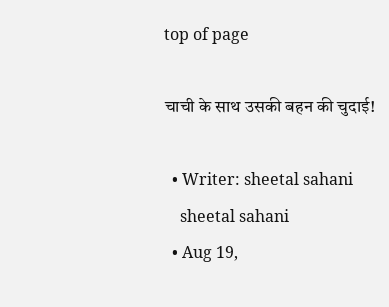top of page

चाची के साथ उसकी बहन की चुदाई!

  • Writer: sheetal sahani
    sheetal sahani
  • Aug 19,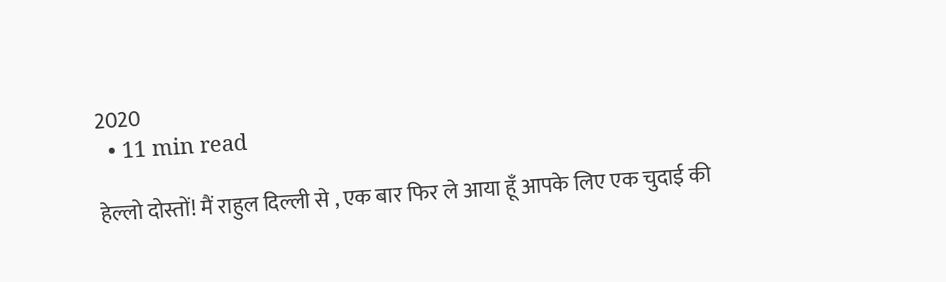2020
  • 11 min read

हेल्लो दोस्तों! मैं राहुल दिल्ली से , एक बार फिर ले आया हूँ आपके लिए एक चुदाई की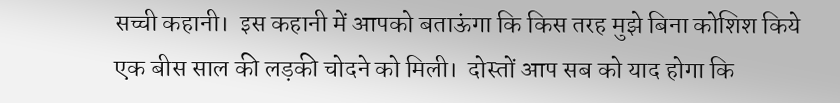सच्ची कहानी।  इस कहानी में आपको बताऊंगा कि किस तरह मुझे बिना कोशिश किये एक बीस साल की लड़की चोदने को मिली।  दोस्तों आप सब को याद होगा कि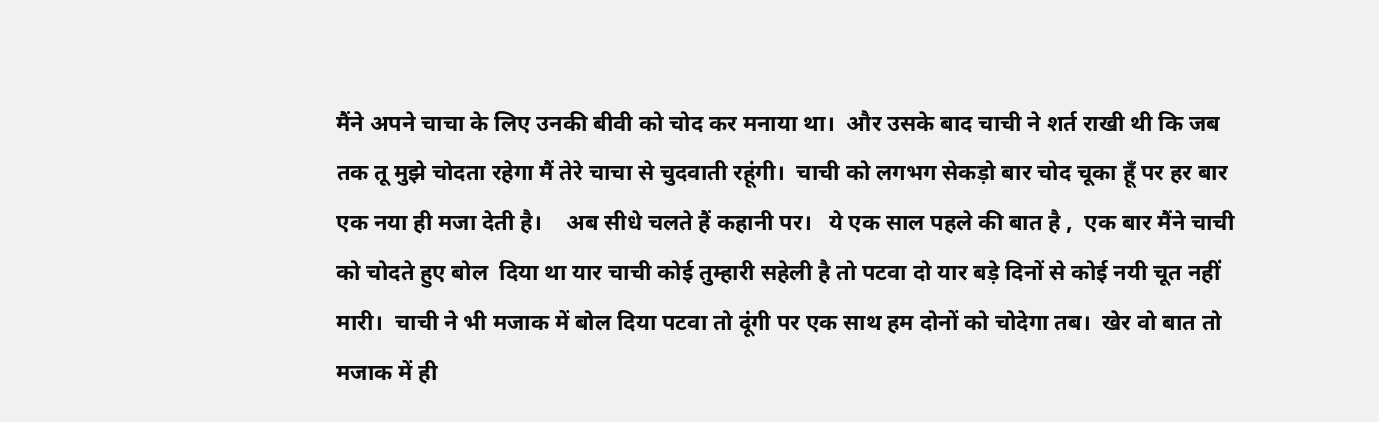मैंने अपने चाचा के लिए उनकी बीवी को चोद कर मनाया था।  और उसके बाद चाची ने शर्त राखी थी कि जब तक तू मुझे चोदता रहेगा मैं तेरे चाचा से चुदवाती रहूंगी।  चाची को लगभग सेकड़ो बार चोद चूका हूँ पर हर बार  एक नया ही मजा देती है।    अब सीधे चलते हैं कहानी पर।   ये एक साल पहले की बात है ,  एक बार मैंने चाची को चोदते हुए बोल  दिया था यार चाची कोई तुम्हारी सहेली है तो पटवा दो यार बड़े दिनों से कोई नयी चूत नहीं मारी।  चाची ने भी मजाक में बोल दिया पटवा तो दूंगी पर एक साथ हम दोनों को चोदेगा तब।  खेर वो बात तो मजाक में ही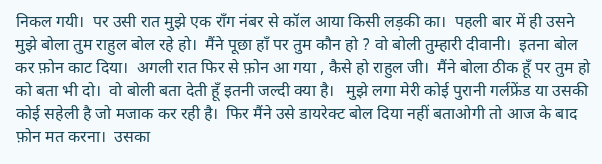निकल गयी।  पर उसी रात मुझे एक रॉंग नंबर से कॉल आया किसी लड़की का।  पहली बार में ही उसने मुझे बोला तुम राहुल बोल रहे हो।  मैंने पूछा हाँ पर तुम कौन हो ? वो बोली तुम्हारी दीवानी।  इतना बोल कर फ़ोन काट दिया।  अगली रात फिर से फ़ोन आ गया , कैसे हो राहुल जी।  मैंने बोला ठीक हूँ पर तुम हो को बता भी दो।  वो बोली बता देती हूँ इतनी जल्दी क्या है।   मुझे लगा मेरी कोई पुरानी गर्लफ्रेंड या उसकी कोई सहेली है जो मजाक कर रही है।  फिर मैंने उसे डायरेक्ट बोल दिया नहीं बताओगी तो आज के बाद फ़ोन मत करना।  उसका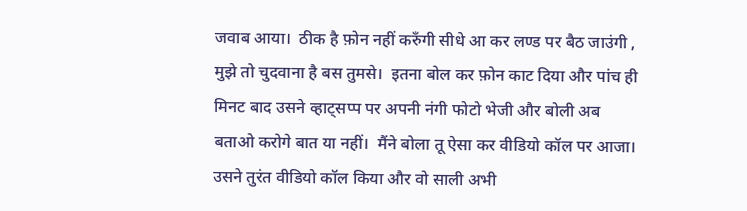जवाब आया।  ठीक है फ़ोन नहीं करुँगी सीधे आ कर लण्ड पर बैठ जाउंगी , मुझे तो चुदवाना है बस तुमसे।  इतना बोल कर फ़ोन काट दिया और पांच ही मिनट बाद उसने व्हाट्सप्प पर अपनी नंगी फोटो भेजी और बोली अब बताओ करोगे बात या नहीं।  मैंने बोला तू ऐसा कर वीडियो कॉल पर आजा।  उसने तुरंत वीडियो कॉल किया और वो साली अभी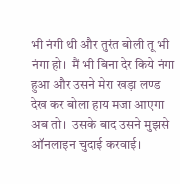भी नंगी थी और तुरंत बोली तू भी नंगा हो।  मैं भी बिना देर किये नंगा हुआ और उसने मेरा खड़ा लण्ड देख कर बोला हाय मजा आएगा अब तो।  उसके बाद उसने मुझसे ऑनलाइन चुदाई करवाई।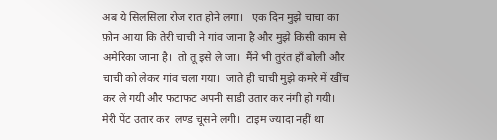अब ये सिलसिला रोज रात होने लगा।   एक दिन मुझे चाचा का फ़ोन आया कि तेरी चाची ने गांव जाना है और मुझे किसी काम से अमेरिका जाना है।  तो तू इसे ले जा।  मैंने भी तुरंत हाँ बोली और चाची को लेकर गांव चला गया।  जाते ही चाची मुझे कमरे में खींच कर ले गयी और फटाफट अपनी साडी उतार कर नंगी हो गयी।  मेरी पेंट उतार कर  लण्ड चूसने लगी।  टाइम ज्यादा नहीं था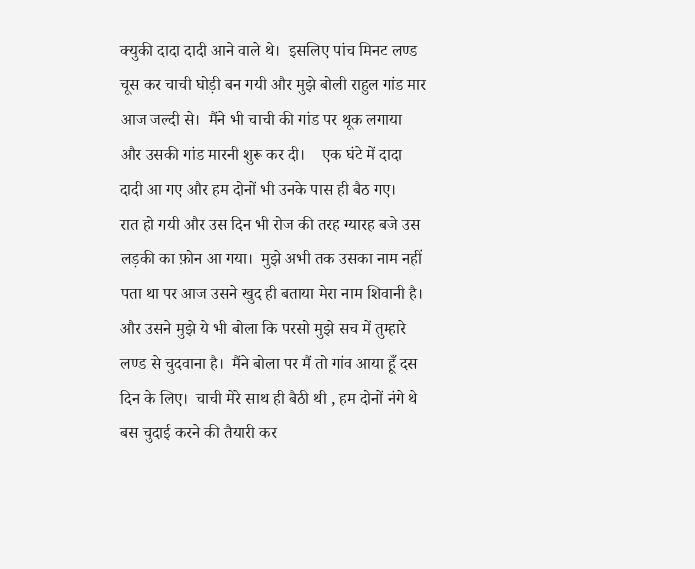क्युकी दादा दादी आने वाले थे।  इसलिए पांच मिनट लण्ड चूस कर चाची घोड़ी बन गयी और मुझे बोली राहुल गांड मार आज जल्दी से।  मैंने भी चाची की गांड पर थूक लगाया और उसकी गांड मारनी शुरू कर दी।    एक घंटे में दादा दादी आ गए और हम दोनों भी उनके पास ही बैठ गए।   रात हो गयी और उस दिन भी रोज की तरह ग्यारह बजे उस लड़की का फ़ोन आ गया।  मुझे अभी तक उसका नाम नहीं पता था पर आज उसने खुद ही बताया मेरा नाम शिवानी है।  और उसने मुझे ये भी बोला कि परसो मुझे सच में तुम्हारे लण्ड से चुदवाना है।  मैंने बोला पर मैं तो गांव आया हूँ दस दिन के लिए।  चाची मेरे साथ ही बैठी थी , हम दोनों नंगे थे बस चुदाई करने की तैयारी कर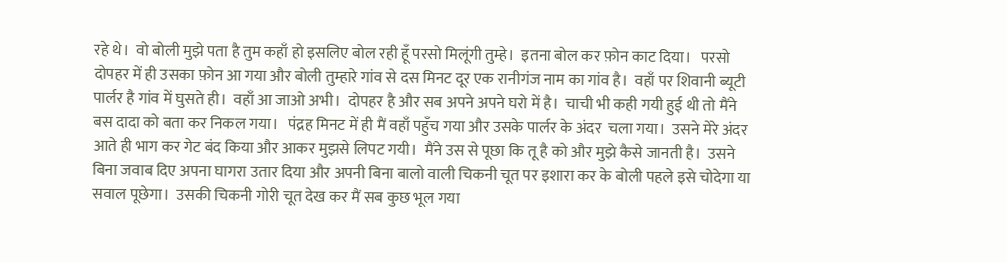रहे थे।  वो बोली मुझे पता है तुम कहाँ हो इसलिए बोल रही हूँ परसो मिलूंगी तुम्हे।  इतना बोल कर फ़ोन काट दिया।   परसो दोपहर में ही उसका फ़ोन आ गया और बोली तुम्हारे गांव से दस मिनट दूर एक रानीगंज नाम का गांव है।  वहाँ पर शिवानी ब्यूटी पार्लर है गांव में घुसते ही।  वहाँ आ जाओ अभी।  दोपहर है और सब अपने अपने घरो में है।  चाची भी कही गयी हुई थी तो मैंने बस दादा को बता कर निकल गया।   पंद्रह मिनट में ही मैं वहाँ पहुँच गया और उसके पार्लर के अंदर  चला गया।  उसने मेरे अंदर आते ही भाग कर गेट बंद किया और आकर मुझसे लिपट गयी।  मैंने उस से पूछा कि तू है को और मुझे कैसे जानती है।  उसने बिना जवाब दिए अपना घागरा उतार दिया और अपनी बिना बालो वाली चिकनी चूत पर इशारा कर के बोली पहले इसे चोदेगा या सवाल पूछेगा।  उसकी चिकनी गोरी चूत देख कर मैं सब कुछ भूल गया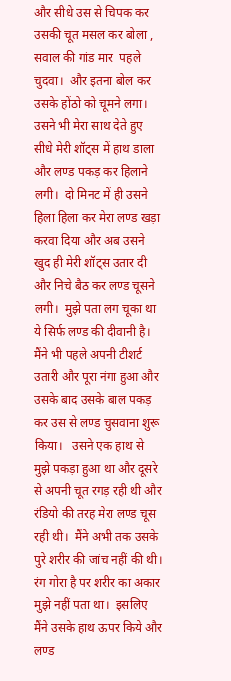और सीधे उस से चिपक कर उसकी चूत मसल कर बोला , सवाल की गांड मार  पहले चुदवा।  और इतना बोल कर उसके होंठो को चूमने लगा।  उसने भी मेरा साथ देते हुए सीधे मेरी शॉट्स में हाथ डाला और लण्ड पकड़ कर हिलाने लगी।  दो मिनट में ही उसने हिला हिला कर मेरा लण्ड खड़ा करवा दिया और अब उसने खुद ही मेरी शॉट्स उतार दी और निचे बैठ कर लण्ड चूसने लगी।  मुझे पता लग चूका था ये सिर्फ लण्ड की दीवानी है।  मैंने भी पहले अपनी टीशर्ट उतारी और पूरा नंगा हुआ और उसके बाद उसके बाल पकड़ कर उस से लण्ड चुसवाना शुरू किया।   उसने एक हाथ से मुझे पकड़ा हुआ था और दूसरे से अपनी चूत रगड़ रही थी और रंडियो की तरह मेरा लण्ड चूस रही थी।  मैंने अभी तक उसके पुरे शरीर की जांच नहीं की थी।  रंग गोरा है पर शरीर का अकार मुझे नहीं पता था।  इसलिए मैंने उसके हाथ ऊपर किये और लण्ड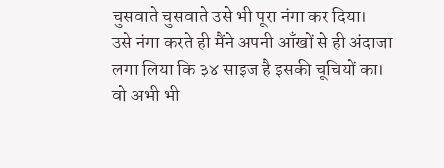चुसवाते चुसवाते उसे भी पूरा नंगा कर दिया।  उसे नंगा करते ही मैंने अपनी आँखों से ही अंदाजा  लगा लिया कि ३४ साइज है इसकी चूचियों का।  वो अभी भी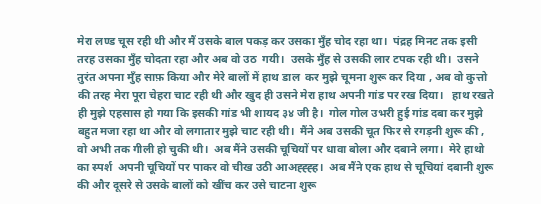मेरा लण्ड चूस रही थी और मैं उसके बाल पकड़ कर उसका मुँह चोद रहा था।  पंद्रह मिनट तक इसी तरह उसका मुँह चोदता रहा और अब वो उठ  गयी।  उसके मुँह से उसकी लार टपक रही थी।  उसने तुरंत अपना मुँह साफ़ किया और मेरे बालों में हाथ डाल  कर मुझे चूमना शुरू कर दिया , अब वो कुत्तो की तरह मेरा पूरा चेहरा चाट रही थी और खुद ही उसने मेरा हाथ अपनी गांड पर रख दिया।   हाथ रखते ही मुझे एहसास हो गया कि इसकी गांड भी शायद ३४ जी है।  गोल गोल उभरी हुई गांड दबा कर मुझे बहुत मजा रहा था और वो लगातार मुझे चाट रही थी।  मैंने अब उसकी चूत फिर से रगड़नी शुरू की , वो अभी तक गीली हो चुकी थी।  अब मैंने उसकी चूचियों पर धावा बोला और दबाने लगा।  मेरे हाथो का स्पर्श  अपनी चूचियों पर पाकर वो चीख उठी आअह्ह्ह्ह।  अब मैंने एक हाथ से चूचियां दबानी शुरू की और दूसरे से उसके बालों को खींच कर उसे चाटना शुरू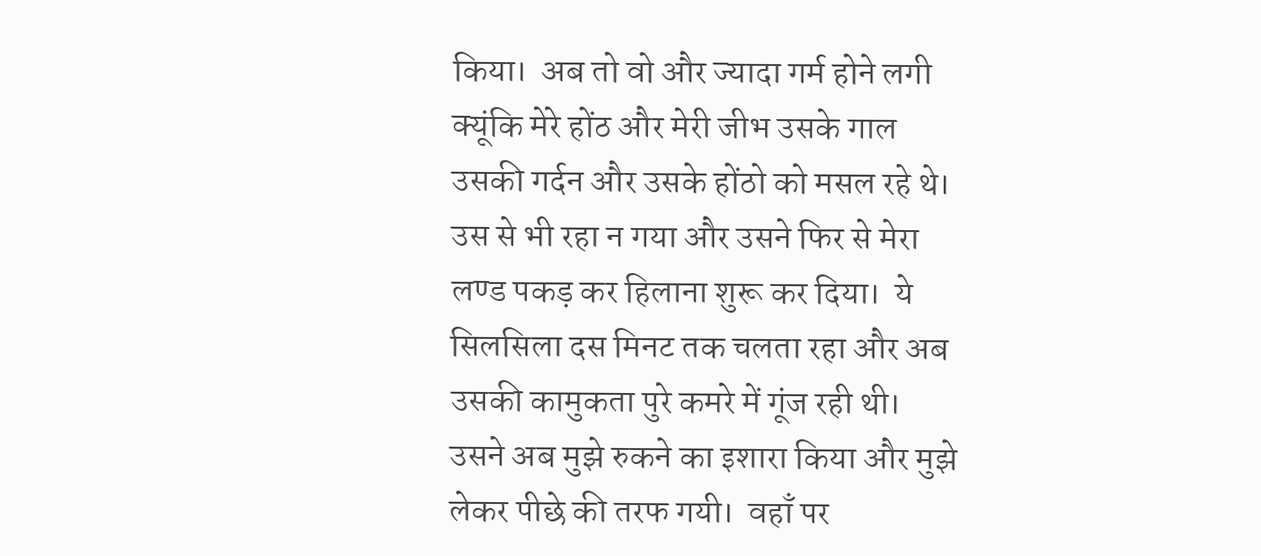किया।  अब तो वो और ज्यादा गर्म होने लगी क्यूंकि मेरे होंठ और मेरी जीभ उसके गाल उसकी गर्दन और उसके होंठो को मसल रहे थे।   उस से भी रहा न गया और उसने फिर से मेरा लण्ड पकड़ कर हिलाना शुरू कर दिया।  ये सिलसिला दस मिनट तक चलता रहा और अब उसकी कामुकता पुरे कमरे में गूंज रही थी।  उसने अब मुझे रुकने का इशारा किया और मुझे लेकर पीछे की तरफ गयी।  वहाँ पर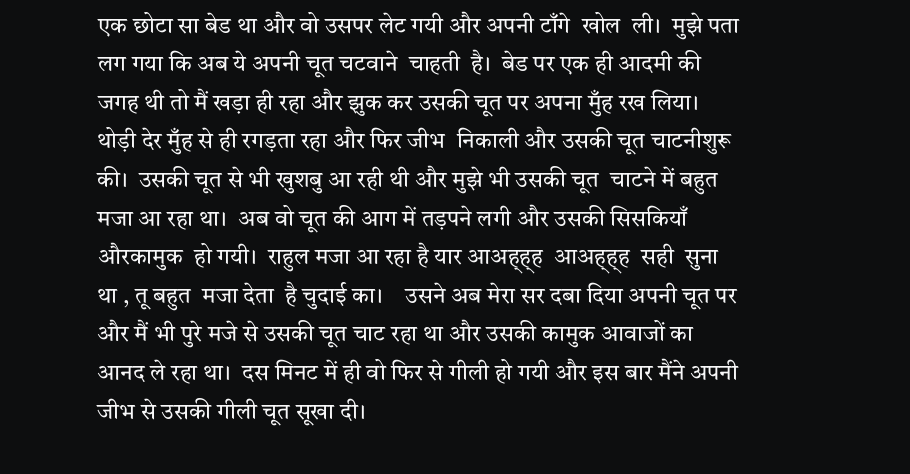एक छोटा सा बेड था और वो उसपर लेट गयी और अपनी टाँगे  खोल  ली।  मुझे पता लग गया कि अब ये अपनी चूत चटवाने  चाहती  है।  बेड पर एक ही आदमी की जगह थी तो मैं खड़ा ही रहा और झुक कर उसकी चूत पर अपना मुँह रख लिया।   थोड़ी देर मुँह से ही रगड़ता रहा और फिर जीभ  निकाली और उसकी चूत चाटनीशुरू की।  उसकी चूत से भी खुशबु आ रही थी और मुझे भी उसकी चूत  चाटने में बहुत मजा आ रहा था।  अब वो चूत की आग में तड़पने लगी और उसकी सिसकियाँ औरकामुक  हो गयी।  राहुल मजा आ रहा है यार आअह्ह्ह  आअह्ह्ह  सही  सुना  था , तू बहुत  मजा देता  है चुदाई का।    उसने अब मेरा सर दबा दिया अपनी चूत पर और मैं भी पुरे मजे से उसकी चूत चाट रहा था और उसकी कामुक आवाजों का आनद ले रहा था।  दस मिनट में ही वो फिर से गीली हो गयी और इस बार मैंने अपनी जीभ से उसकी गीली चूत सूखा दी।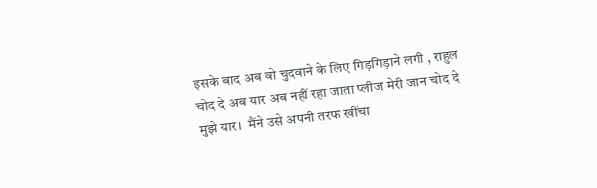इसके बाद अब वो चुदवाने के लिए गिड़गिड़ाने लगी , राहुल चोद दे अब यार अब नहीं रहा जाता प्लीज मेरी जान चोद दे मुझे यार।  मैंने उसे अपनी तरफ खींचा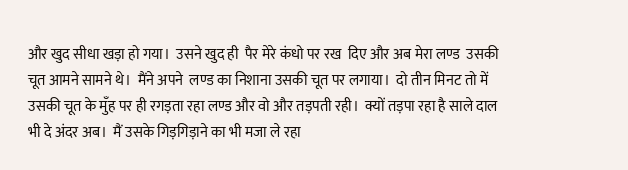और खुद सीधा खड़ा हो गया।  उसने खुद ही  पैर मेरे कंधो पर रख  दिए और अब मेरा लण्ड  उसकी चूत आमने सामने थे।  मैंने अपने  लण्ड का निशाना उसकी चूत पर लगाया।  दो तीन मिनट तो में उसकी चूत के मुँह पर ही रगड़ता रहा लण्ड और वो और तड़पती रही।  क्यों तड़पा रहा है साले दाल भी दे अंदर अब।  मैं उसके गिड़गिड़ाने का भी मजा ले रहा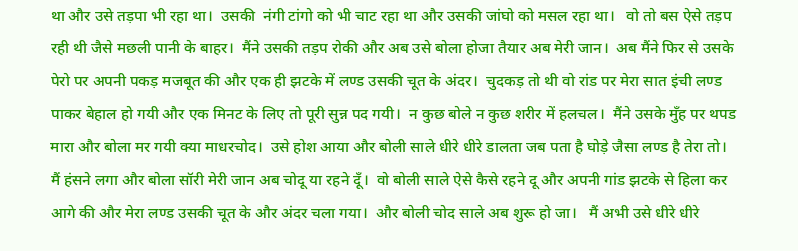था और उसे तड़पा भी रहा था।  उसकी  नंगी टांगो को भी चाट रहा था और उसकी जांघो को मसल रहा था।   वो तो बस ऐसे तड़प रही थी जैसे मछली पानी के बाहर।  मैंने उसकी तड़प रोकी और अब उसे बोला होजा तैयार अब मेरी जान।  अब मैंने फिर से उसके पेरो पर अपनी पकड़ मजबूत की और एक ही झटके में लण्ड उसकी चूत के अंदर।  चुदकड़ तो थी वो रांड पर मेरा सात इंची लण्ड पाकर बेहाल हो गयी और एक मिनट के लिए तो पूरी सुन्न पद गयी।  न कुछ बोले न कुछ शरीर में हलचल।  मैंने उसके मुँह पर थपड मारा और बोला मर गयी क्या माधरचोद।  उसे होश आया और बोली साले धीरे धीरे डालता जब पता है घोड़े जैसा लण्ड है तेरा तो।  मैं हंसने लगा और बोला सॉरी मेरी जान अब चोदू या रहने दूँ।  वो बोली साले ऐसे कैसे रहने दू और अपनी गांड झटके से हिला कर आगे की और मेरा लण्ड उसकी चूत के और अंदर चला गया।  और बोली चोद साले अब शुरू हो जा।   मैं अभी उसे धीरे धीरे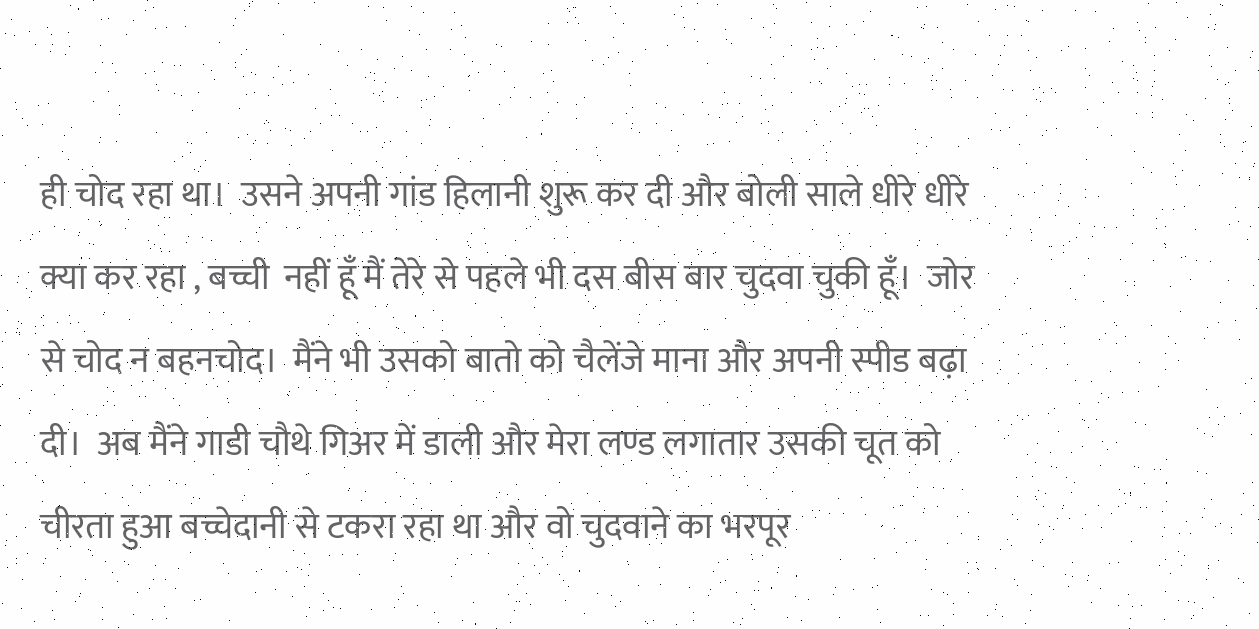ही चोद रहा था।  उसने अपनी गांड हिलानी शुरू कर दी और बोली साले धीरे धीरे क्या कर रहा , बच्ची  नहीं हूँ मैं तेरे से पहले भी दस बीस बार चुदवा चुकी हूँ।  जोर से चोद न बहनचोद।  मैंने भी उसको बातो को चैलेंजे माना और अपनी स्पीड बढ़ा दी।  अब मैंने गाडी चौथे गिअर में डाली और मेरा लण्ड लगातार उसकी चूत को चीरता हुआ बच्चेदानी से टकरा रहा था और वो चुदवाने का भरपूर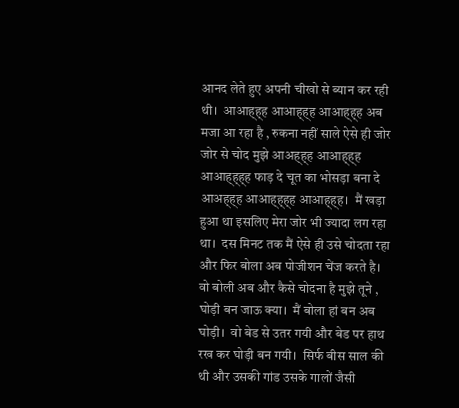आनद लेते हुए अपनी चीखो से ब्यान कर रही थी।  आआह्ह्ह आआह्ह्ह आआह्ह्ह अब मजा आ रहा है , रुकना नहीं साले ऐसे ही जोर जोर से चोद मुझे आअह्ह्ह आआह्ह्ह आआह्ह्ह्ह फाड़ दे चूत का भोसड़ा बना दे आअह्ह्ह आआह्ह्ह्ह आआह्ह्ह।  मैं खड़ा हुआ था इसलिए मेरा जोर भी ज्यादा लग रहा था।  दस मिनट तक मैं ऐसे ही उसे चोदता रहा और फिर बोला अब पोजीशन चेंज करते है।   वो बोली अब और कैसे चोदना है मुझे तूने , घोड़ी बन जाऊ क्या।  मैं बोला हां बन अब घोड़ी।  वो बेड से उतर गयी और बेड पर हाथ रख कर घोड़ी बन गयी।  सिर्फ बीस साल की थी और उसकी गांड उसके गालों जैसी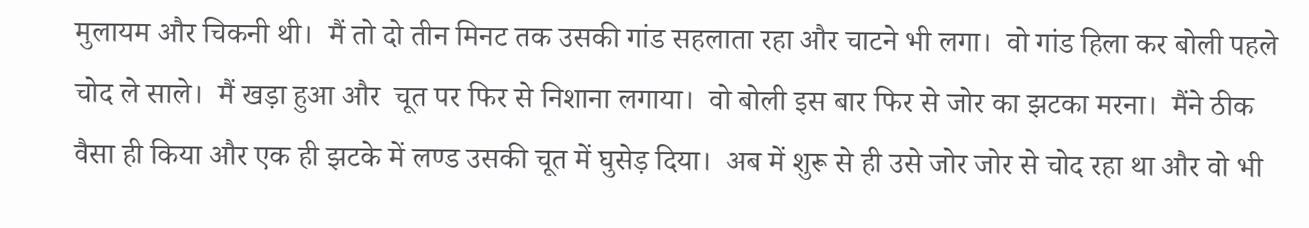मुलायम और चिकनी थी।  मैं तो दो तीन मिनट तक उसकी गांड सहलाता रहा और चाटने भी लगा।  वो गांड हिला कर बोली पहले चोद ले साले।  मैं खड़ा हुआ और  चूत पर फिर से निशाना लगाया।  वो बोली इस बार फिर से जोर का झटका मरना।  मैंने ठीक वैसा ही किया और एक ही झटके में लण्ड उसकी चूत में घुसेड़ दिया।  अब में शुरू से ही उसे जोर जोर से चोद रहा था और वो भी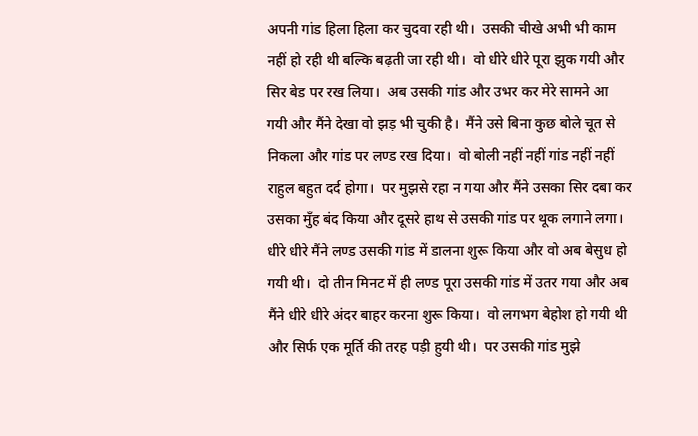अपनी गांड हिला हिला कर चुदवा रही थी।  उसकी चीखे अभी भी काम नहीं हो रही थी बल्कि बढ़ती जा रही थी।  वो धीरे धीरे पूरा झुक गयी और सिर बेड पर रख लिया।  अब उसकी गांड और उभर कर मेरे सामने आ गयी और मैंने देखा वो झड़ भी चुकी है।  मैंने उसे बिना कुछ बोले चूत से निकला और गांड पर लण्ड रख दिया।  वो बोली नहीं नहीं गांड नहीं नहीं राहुल बहुत दर्द होगा।  पर मुझसे रहा न गया और मैंने उसका सिर दबा कर उसका मुँह बंद किया और दूसरे हाथ से उसकी गांड पर थूक लगाने लगा।   धीरे धीरे मैंने लण्ड उसकी गांड में डालना शुरू किया और वो अब बेसुध हो गयी थी।  दो तीन मिनट में ही लण्ड पूरा उसकी गांड में उतर गया और अब मैंने धीरे धीरे अंदर बाहर करना शुरू किया।  वो लगभग बेहोश हो गयी थी और सिर्फ एक मूर्ति की तरह पड़ी हुयी थी।  पर उसकी गांड मुझे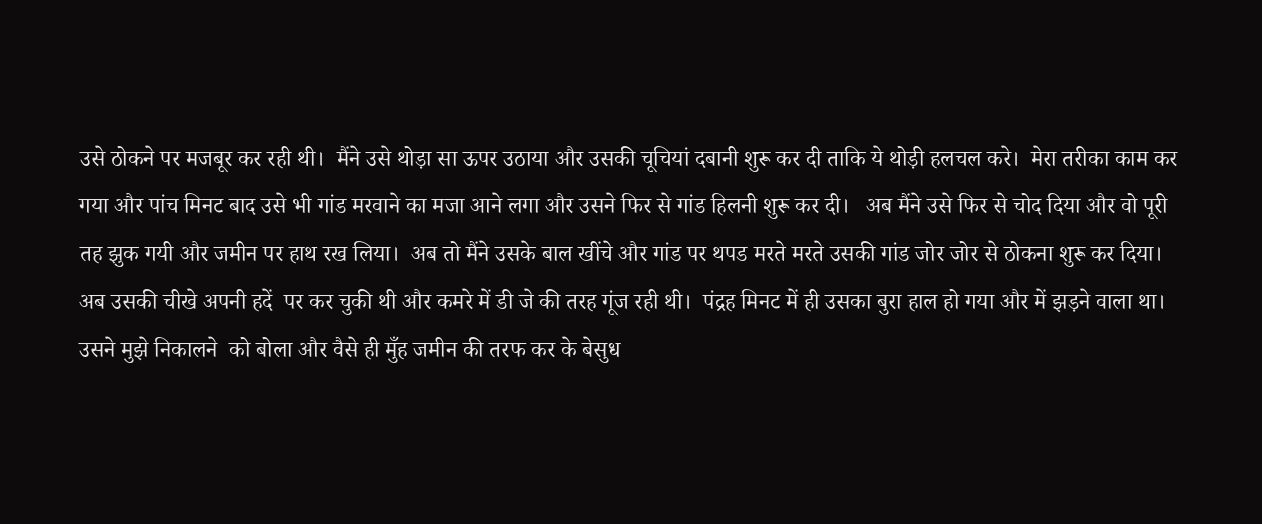उसे ठोकने पर मजबूर कर रही थी।  मैंने उसे थोड़ा सा ऊपर उठाया और उसकी चूचियां दबानी शुरू कर दी ताकि ये थोड़ी हलचल करे।  मेरा तरीका काम कर गया और पांच मिनट बाद उसे भी गांड मरवाने का मजा आने लगा और उसने फिर से गांड हिलनी शुरू कर दी।   अब मैंने उसे फिर से चोद दिया और वो पूरी तह झुक गयी और जमीन पर हाथ रख लिया।  अब तो मैंने उसके बाल खींचे और गांड पर थपड मरते मरते उसकी गांड जोर जोर से ठोकना शुरू कर दिया।  अब उसकी चीखे अपनी हदें  पर कर चुकी थी और कमरे में डी जे की तरह गूंज रही थी।  पंद्रह मिनट में ही उसका बुरा हाल हो गया और में झड़ने वाला था।  उसने मुझे निकालने  को बोला और वैसे ही मुँह जमीन की तरफ कर के बेसुध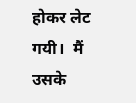होकर लेट गयी।  मैं उसके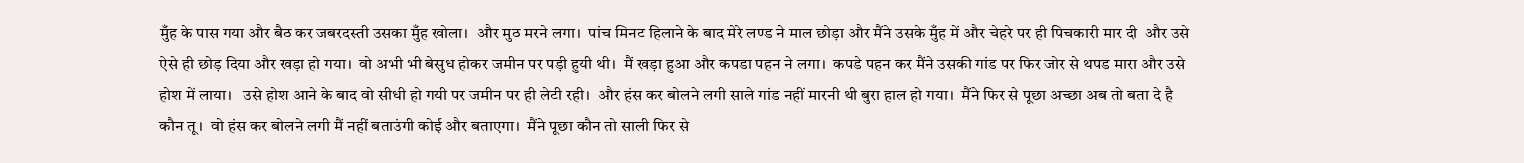मुँह के पास गया और बैठ कर जबरदस्ती उसका मुँह खोला।  और मुठ मरने लगा।  पांच मिनट हिलाने के बाद मेरे लण्ड ने माल छोड़ा और मैंने उसके मुँह में और चेहरे पर ही पिचकारी मार दी  और उसे ऐसे ही छोड़ दिया और खड़ा हो गया।  वो अभी भी बेसुध होकर जमीन पर पड़ी हुयी थी।  मैं खड़ा हुआ और कपडा पहन ने लगा।  कपडे पहन कर मैंने उसकी गांड पर फिर जोर से थपड मारा और उसे होश में लाया।   उसे होश आने के बाद वो सीधी हो गयी पर जमीन पर ही लेटी रही।  और हंस कर बोलने लगी साले गांड नहीं मारनी थी बुरा हाल हो गया।  मैंने फिर से पूछा अच्छा अब तो बता दे है कौन तू।  वो हंस कर बोलने लगी मैं नहीं बताउंगी कोई और बताएगा।  मैंने पूछा कौन तो साली फिर से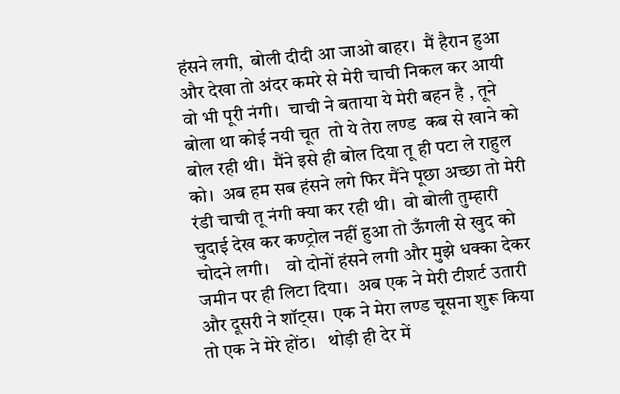हंसने लगी,  बोली दीदी आ जाओ बाहर।  मैं हैरान हुआ और देखा तो अंदर कमरे से मेरी चाची निकल कर आयी वो भी पूरी नंगी।  चाची ने बताया ये मेरी बहन है , तूने बोला था कोई नयी चूत  तो ये तेरा लण्ड  कब से खाने को बोल रही थी।  मैंने इसे ही बोल दिया तू ही पटा ले राहुल को।  अब हम सब हंसने लगे फिर मैंने पूछा अच्छा तो मेरी रंडी चाची तू नंगी क्या कर रही थी।  वो बोली तुम्हारी चुदाई देख कर कण्ट्रोल नहीं हुआ तो ऊँगली से खुद को चोदने लगी।    वो दोनों हंसने लगी और मुझे धक्का देकर जमीन पर ही लिटा दिया।  अब एक ने मेरी टीशर्ट उतारी और दूसरी ने शॉट्स।  एक ने मेरा लण्ड चूसना शुरू किया तो एक ने मेरे होंठ।   थोड़ी ही देर में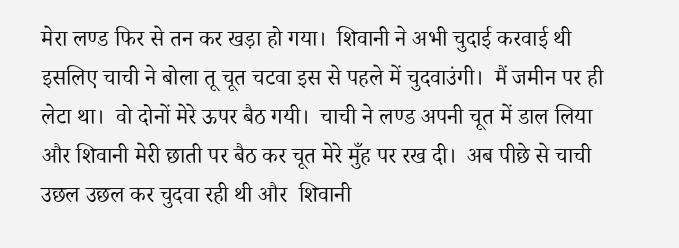मेरा लण्ड फिर से तन कर खड़ा हो गया।  शिवानी ने अभी चुदाई करवाई थी इसलिए चाची ने बोला तू चूत चटवा इस से पहले में चुदवाउंगी।  मैं जमीन पर ही लेटा था।  वो दोनों मेरे ऊपर बैठ गयी।  चाची ने लण्ड अपनी चूत में डाल लिया और शिवानी मेरी छाती पर बैठ कर चूत मेरे मुँह पर रख दी।  अब पीछे से चाची उछल उछल कर चुदवा रही थी और  शिवानी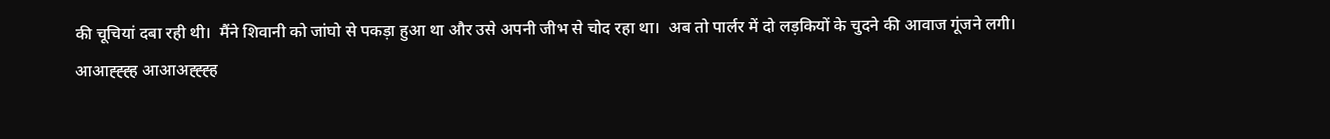की चूचियां दबा रही थी।  मैंने शिवानी को जांघो से पकड़ा हुआ था और उसे अपनी जीभ से चोद रहा था।  अब तो पार्लर में दो लड़कियों के चुदने की आवाज गूंजने लगी।  आआह्ह्ह्ह आआअह्ह्ह्ह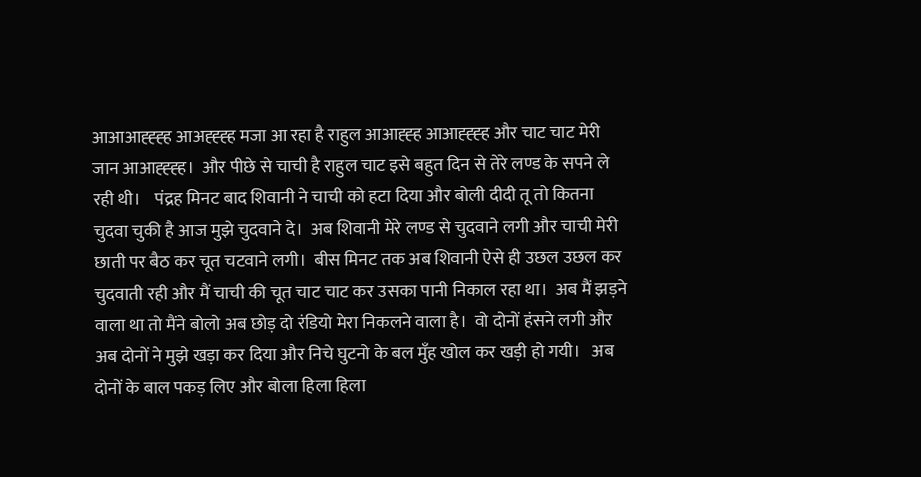आआआह्ह्ह्ह आअह्ह्ह्ह मजा आ रहा है राहुल आआह्ह्ह आआह्ह्ह्ह और चाट चाट मेरी जान आआह्ह्ह्ह।  और पीछे से चाची है राहुल चाट इसे बहुत दिन से तेरे लण्ड के सपने ले रही थी।    पंद्रह मिनट बाद शिवानी ने चाची को हटा दिया और बोली दीदी तू तो कितना चुदवा चुकी है आज मुझे चुदवाने दे।  अब शिवानी मेरे लण्ड से चुदवाने लगी और चाची मेरी छाती पर बैठ कर चूत चटवाने लगी।  बीस मिनट तक अब शिवानी ऐसे ही उछल उछल कर चुदवाती रही और मैं चाची की चूत चाट चाट कर उसका पानी निकाल रहा था।  अब मैं झड़ने वाला था तो मैंने बोलो अब छोड़ दो रंडियो मेरा निकलने वाला है।  वो दोनों हंसने लगी और अब दोनों ने मुझे खड़ा कर दिया और निचे घुटनो के बल मुँह खोल कर खड़ी हो गयी।   अब दोनों के बाल पकड़ लिए और बोला हिला हिला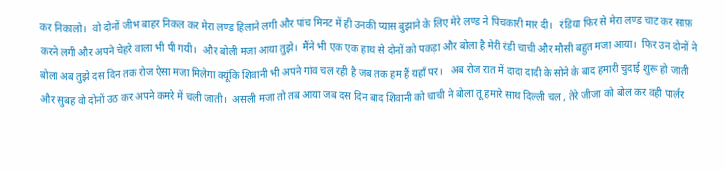कर निकालो।  वो दोनों जीभ बाहर निकल कर मेरा लण्ड हिलाने लगी और पांच मिनट में ही उनकी प्यास बुझाने के लिए मेरे लण्ड ने पिचकारी मार दी।   रंडिया फिर से मेरा लण्ड चाट कर साफ़ करने लगी और अपने चेहरे वाला भी पी गयी।  और बोली मजा आया तुझे।  मैंने भी एक एक हाथ से दोनों को पकड़ा और बोला है मेरी रंडी चाची और मौसी बहुत मजा आया।  फिर उन दोनों ने बोला अब तुझे दस दिन तक रोज ऐसा मजा मिलेगा क्यूंकि शिवानी भी अपने गांव चल रही है जब तक हम हैं यहाँ पर।   अब रोज रात में दादा दादी के सोने के बाद हमारी चुदाई शुरू हो जाती और सुबह वो दोनों उठ कर अपने कमरे में चली जाती।  असली मजा तो तब आया जब दस दिन बाद शिवानी को चाची ने बोला तू हमारे साथ दिल्ली चल , तेरे जीजा को बोल कर वही पार्लर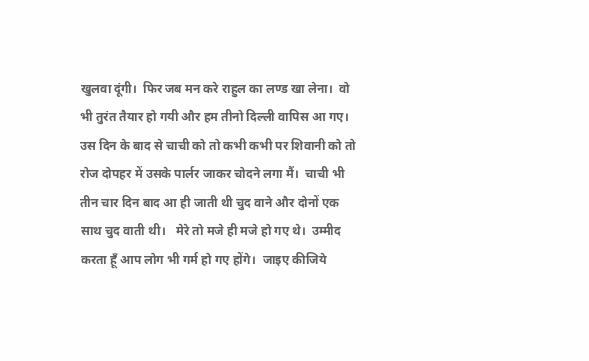खुलवा दूंगी।  फिर जब मन करे राहुल का लण्ड खा लेना।  वो भी तुरंत तैयार हो गयी और हम तीनो दिल्ली वापिस आ गए।   उस दिन के बाद से चाची को तो कभी कभी पर शिवानी को तो रोज दोपहर में उसके पार्लर जाकर चोदने लगा मैं।  चाची भी तीन चार दिन बाद आ ही जाती थी चुद वाने और दोनों एक साथ चुद वाती थी।   मेरे तो मजे ही मजे हो गए थे।  उम्मीद करता हूँ आप लोग भी गर्म हो गए होंगे।  जाइए कीजिये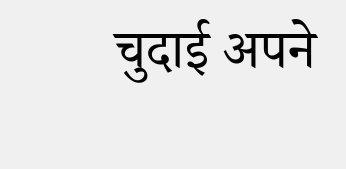चुदाई अपने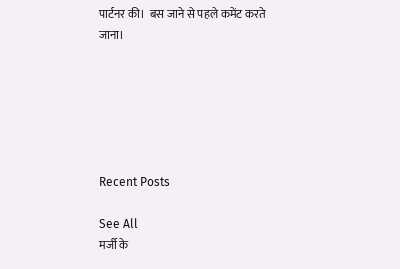पार्टनर की।  बस जाने से पहले कमेंट करते जाना।






Recent Posts

See All
मर्जी के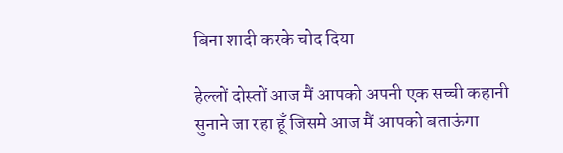बिना शादी करके चोद दिया

हेल्लों दोस्तों आज मैं आपको अपनी एक सच्ची कहानी सुनाने जा रहा हूँ जिसमे आज मैं आपको बताऊंगा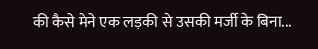की कैसे मेने एक लड़की से उसकी मर्जी के बिना...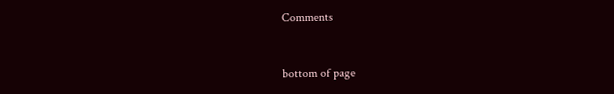Comments


bottom of page